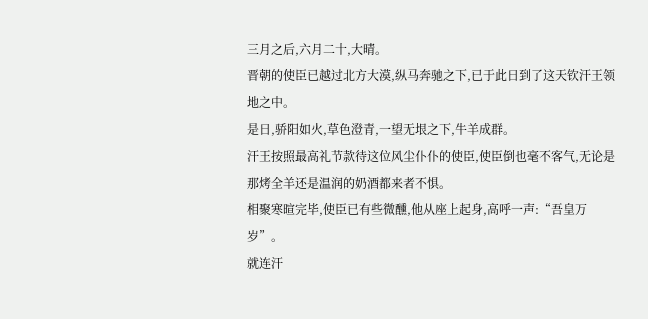三月之后,六月二十,大晴。
晋朝的使臣已越过北方大漠,纵马奔驰之下,已于此日到了这天钦汗王领地之中。
是日,骄阳如火,草色澄青,一望无垠之下,牛羊成群。
汗王按照最高礼节款待这位风尘仆仆的使臣,使臣倒也毫不客气,无论是那烤全羊还是温润的奶酒都来者不惧。
相聚寒暄完毕,使臣已有些微醺,他从座上起身,高呼一声:“吾皇万岁”。
就连汗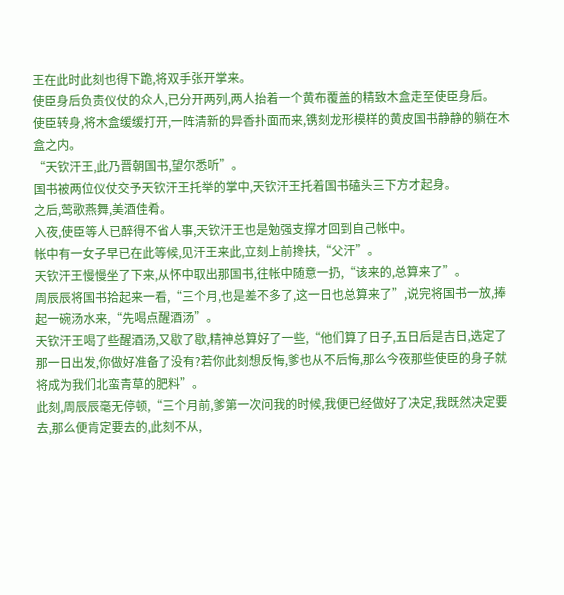王在此时此刻也得下跪,将双手张开掌来。
使臣身后负责仪仗的众人,已分开两列,两人抬着一个黄布覆盖的精致木盒走至使臣身后。
使臣转身,将木盒缓缓打开,一阵清新的异香扑面而来,镌刻龙形模样的黄皮国书静静的躺在木盒之内。
“天钦汗王,此乃晋朝国书,望尔悉听”。
国书被两位仪仗交予天钦汗王托举的掌中,天钦汗王托着国书磕头三下方才起身。
之后,莺歌燕舞,美酒佳肴。
入夜,使臣等人已醉得不省人事,天钦汗王也是勉强支撑才回到自己帐中。
帐中有一女子早已在此等候,见汗王来此,立刻上前搀扶,“父汗”。
天钦汗王慢慢坐了下来,从怀中取出那国书,往帐中随意一扔,“该来的,总算来了”。
周辰辰将国书拾起来一看,“三个月,也是差不多了,这一日也总算来了”,说完将国书一放,捧起一碗汤水来,“先喝点醒酒汤”。
天钦汗王喝了些醒酒汤,又歇了歇,精神总算好了一些,“他们算了日子,五日后是吉日,选定了那一日出发,你做好准备了没有?若你此刻想反悔,爹也从不后悔,那么今夜那些使臣的身子就将成为我们北蛮青草的肥料”。
此刻,周辰辰毫无停顿,“三个月前,爹第一次问我的时候,我便已经做好了决定,我既然决定要去,那么便肯定要去的,此刻不从,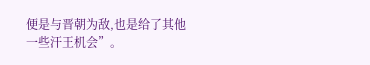便是与晋朝为敌,也是给了其他一些汗王机会”。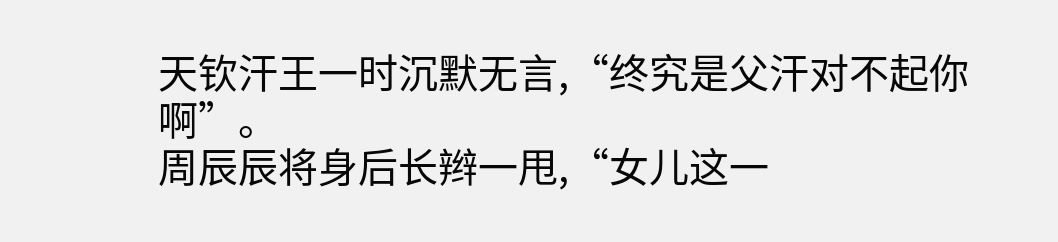天钦汗王一时沉默无言,“终究是父汗对不起你啊”。
周辰辰将身后长辫一甩,“女儿这一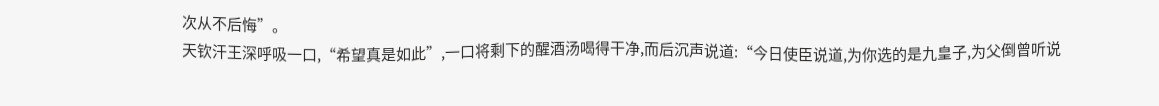次从不后悔”。
天钦汗王深呼吸一口,“希望真是如此”,一口将剩下的醒酒汤喝得干净,而后沉声说道:“今日使臣说道,为你选的是九皇子,为父倒曾听说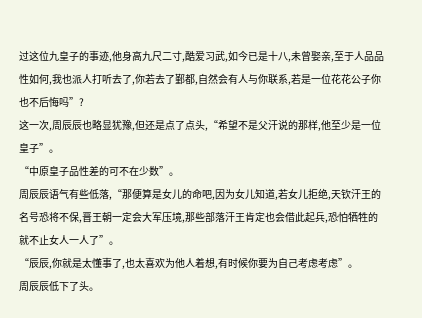过这位九皇子的事迹,他身高九尺二寸,酷爱习武,如今已是十八,未曾娶亲,至于人品品性如何,我也派人打听去了,你若去了鄞都,自然会有人与你联系,若是一位花花公子你也不后悔吗”?
这一次,周辰辰也略显犹豫,但还是点了点头,“希望不是父汗说的那样,他至少是一位皇子”。
“中原皇子品性差的可不在少数”。
周辰辰语气有些低落,“那便算是女儿的命吧,因为女儿知道,若女儿拒绝,天钦汗王的名号恐将不保,晋王朝一定会大军压境,那些部落汗王肯定也会借此起兵,恐怕牺牲的就不止女人一人了”。
“辰辰,你就是太懂事了,也太喜欢为他人着想,有时候你要为自己考虑考虑”。
周辰辰低下了头。